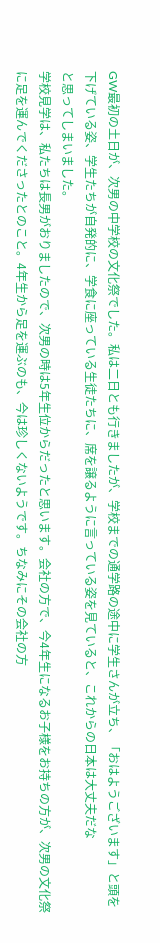GW最初の土日が、次男の中学校の文化祭でした。私は二日とも行きましたが、学校までの通学路の途中に学生さんが立ち、「おはようございます」と頭を下げている姿、学生たちが自発的に、学食に座っている生徒たちに、席を譲るように言っている姿を見ていると、これからの日本は大丈夫だな
と思ってしまいました。
学校見学は、私たちは長男がおりましたので、次男の時は5年生位からだったと思います。会社の方で、今4年生になるお子様をお持ちの方が、次男の文化祭に足を運んでくださったとのこと。4年生から足を運ぶのも、今は珍しくないようです。ちなみにその会社の方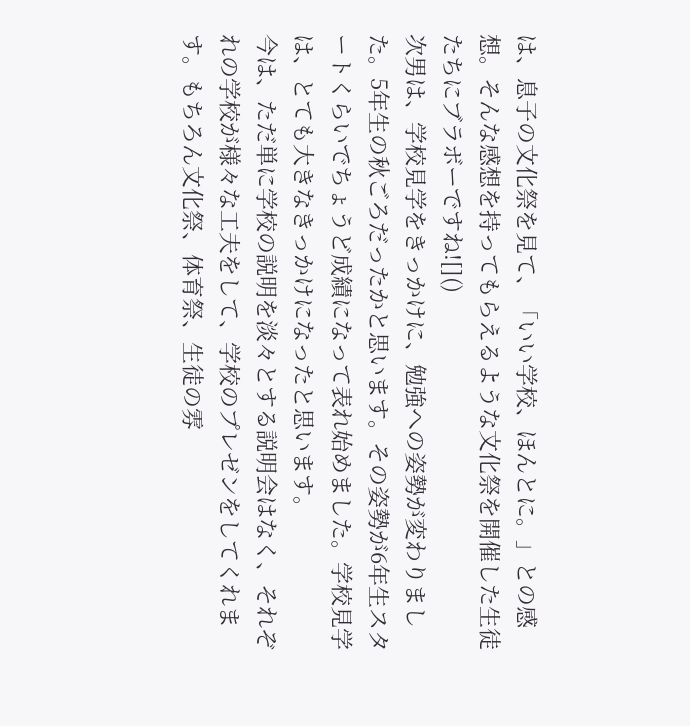は、息子の文化祭を見て、「いい学校、ほんとに。」との感想。そんな感想を持ってもらえるような文化祭を開催した生徒たちにブラボーですね![]()
次男は、学校見学をきっかけに、勉強への姿勢が変わりました。5年生の秋ごろだったかと思います。その姿勢が6年生スタートくらいでちょうど成績になって表れ始めました。学校見学は、とても大きなきっかけになったと思います。
今は、ただ単に学校の説明を淡々とする説明会はなく、それぞれの学校が様々な工夫をして、学校のプレゼンをしてくれます。もちろん文化祭、体育祭、生徒の雰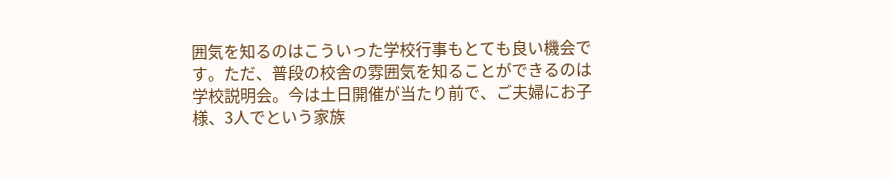囲気を知るのはこういった学校行事もとても良い機会です。ただ、普段の校舎の雰囲気を知ることができるのは学校説明会。今は土日開催が当たり前で、ご夫婦にお子様、3人でという家族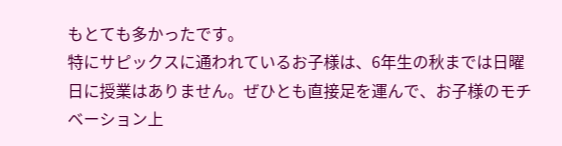もとても多かったです。
特にサピックスに通われているお子様は、6年生の秋までは日曜日に授業はありません。ぜひとも直接足を運んで、お子様のモチベーション上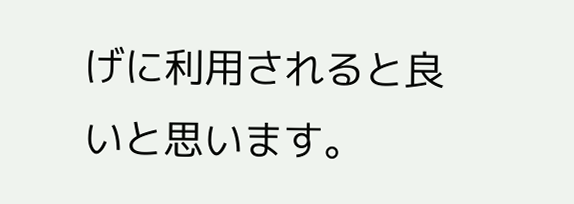げに利用されると良いと思います。